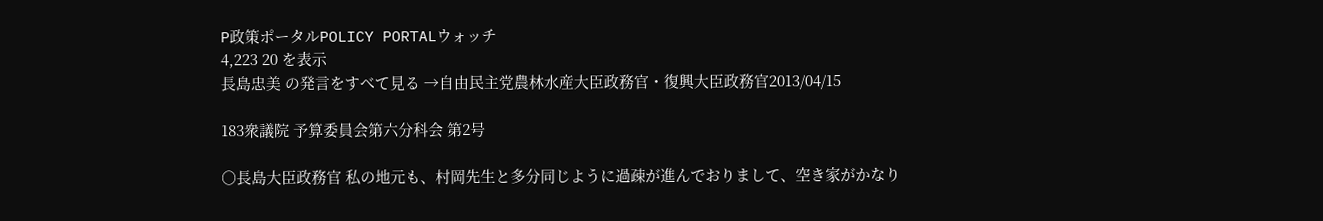P政策ポータルPOLICY PORTALウォッチ
4,223 20 を表示
長島忠美 の発言をすべて見る →自由民主党農林水産大臣政務官・復興大臣政務官2013/04/15

183衆議院 予算委員会第六分科会 第2号

○長島大臣政務官 私の地元も、村岡先生と多分同じように過疎が進んでおりまして、空き家がかなり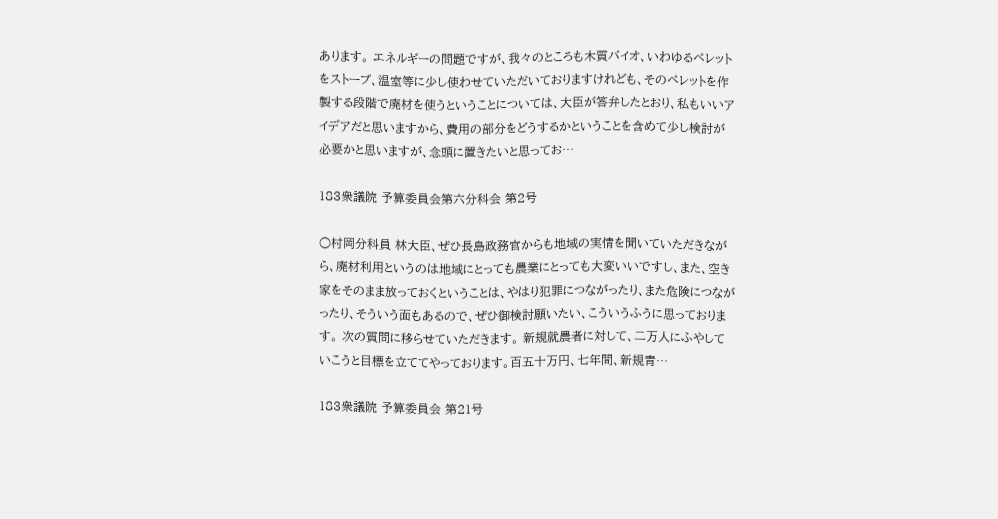あります。 エネルギーの問題ですが、我々のところも木質バイオ、いわゆるペレットをストーブ、温室等に少し使わせていただいておりますけれども、そのペレットを作製する段階で廃材を使うということについては、大臣が答弁したとおり、私もいいアイデアだと思いますから、費用の部分をどうするかということを含めて少し検討が必要かと思いますが、念頭に置きたいと思ってお…

183衆議院 予算委員会第六分科会 第2号

○村岡分科員 林大臣、ぜひ長島政務官からも地域の実情を聞いていただきながら、廃材利用というのは地域にとっても農業にとっても大変いいですし、また、空き家をそのまま放っておくということは、やはり犯罪につながったり、また危険につながったり、そういう面もあるので、ぜひ御検討願いたい、こういうふうに思っております。 次の質問に移らせていただきます。 新規就農者に対して、二万人にふやしていこうと目標を立ててやっております。百五十万円、七年間、新規青…

183衆議院 予算委員会 第21号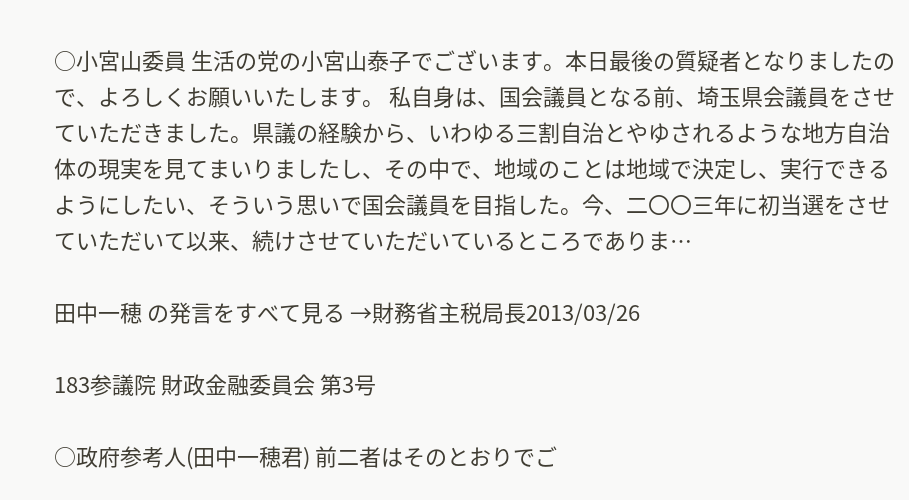○小宮山委員 生活の党の小宮山泰子でございます。本日最後の質疑者となりましたので、よろしくお願いいたします。 私自身は、国会議員となる前、埼玉県会議員をさせていただきました。県議の経験から、いわゆる三割自治とやゆされるような地方自治体の現実を見てまいりましたし、その中で、地域のことは地域で決定し、実行できるようにしたい、そういう思いで国会議員を目指した。今、二〇〇三年に初当選をさせていただいて以来、続けさせていただいているところでありま…

田中一穂 の発言をすべて見る →財務省主税局長2013/03/26

183参議院 財政金融委員会 第3号

○政府参考人(田中一穂君) 前二者はそのとおりでご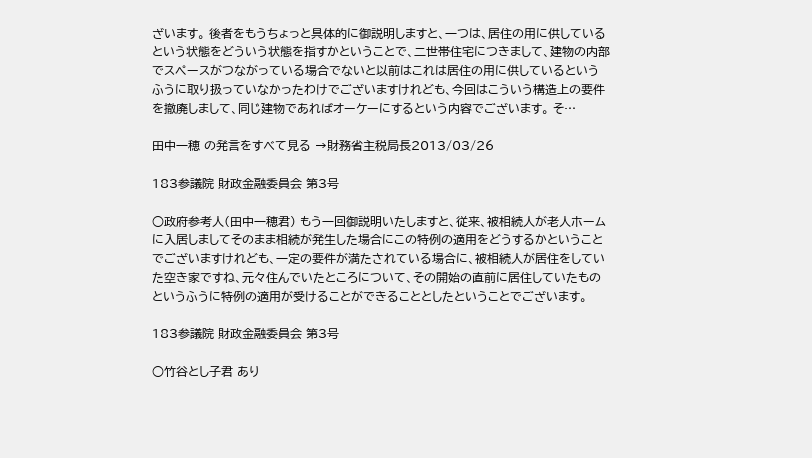ざいます。 後者をもうちょっと具体的に御説明しますと、一つは、居住の用に供しているという状態をどういう状態を指すかということで、二世帯住宅につきまして、建物の内部でスペースがつながっている場合でないと以前はこれは居住の用に供しているというふうに取り扱っていなかったわけでございますけれども、今回はこういう構造上の要件を撤廃しまして、同じ建物であればオーケーにするという内容でございます。 そ…

田中一穂 の発言をすべて見る →財務省主税局長2013/03/26

183参議院 財政金融委員会 第3号

○政府参考人(田中一穂君) もう一回御説明いたしますと、従来、被相続人が老人ホームに入居しましてそのまま相続が発生した場合にこの特例の適用をどうするかということでございますけれども、一定の要件が満たされている場合に、被相続人が居住をしていた空き家ですね、元々住んでいたところについて、その開始の直前に居住していたものというふうに特例の適用が受けることができることとしたということでございます。

183参議院 財政金融委員会 第3号

○竹谷とし子君 あり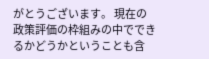がとうございます。 現在の政策評価の枠組みの中でできるかどうかということも含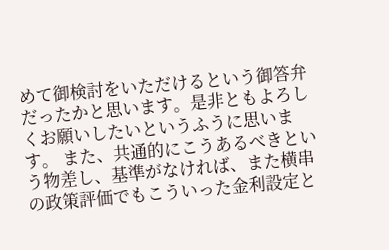めて御検討をいただけるという御答弁だったかと思います。是非ともよろしくお願いしたいというふうに思います。 また、共通的にこうあるべきという物差し、基準がなければ、また横串の政策評価でもこういった金利設定と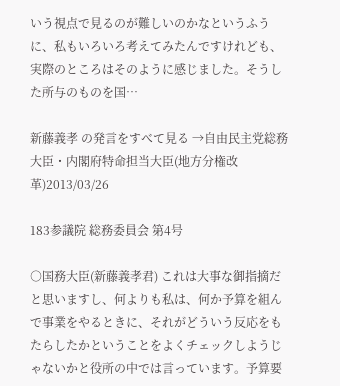いう視点で見るのが難しいのかなというふうに、私もいろいろ考えてみたんですけれども、実際のところはそのように感じました。そうした所与のものを国…

新藤義孝 の発言をすべて見る →自由民主党総務大臣・内閣府特命担当大臣(地方分権改革)2013/03/26

183参議院 総務委員会 第4号

○国務大臣(新藤義孝君) これは大事な御指摘だと思いますし、何よりも私は、何か予算を組んで事業をやるときに、それがどういう反応をもたらしたかということをよくチェックしようじゃないかと役所の中では言っています。予算要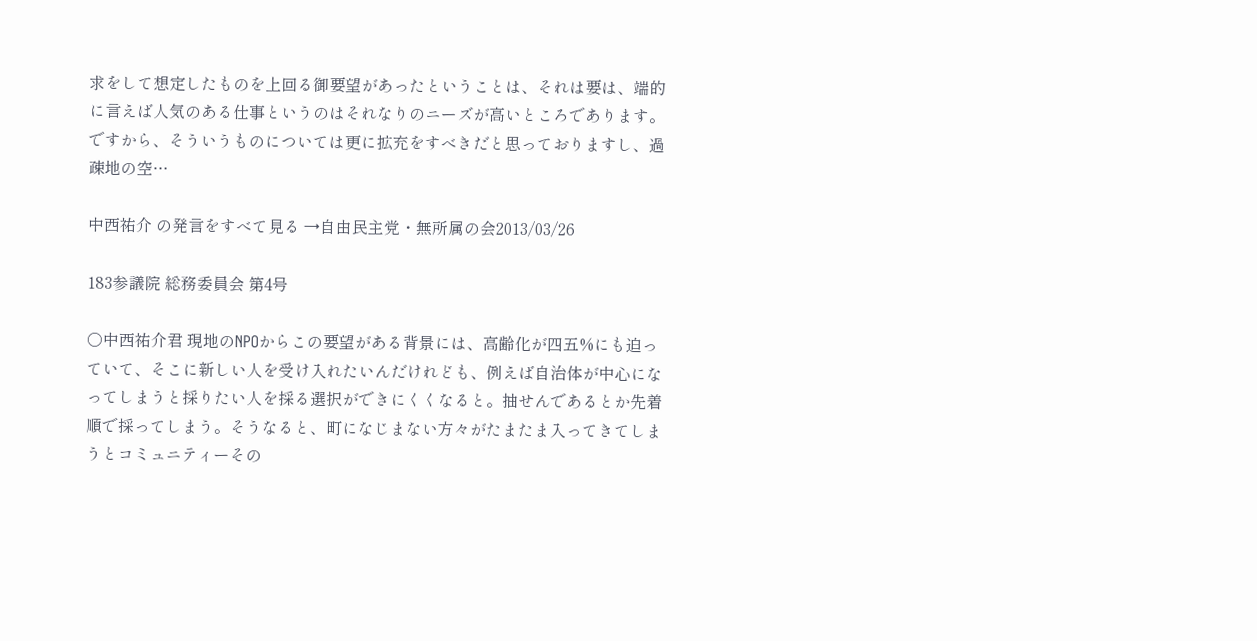求をして想定したものを上回る御要望があったということは、それは要は、端的に言えば人気のある仕事というのはそれなりのニーズが高いところであります。 ですから、そういうものについては更に拡充をすべきだと思っておりますし、過疎地の空…

中西祐介 の発言をすべて見る →自由民主党・無所属の会2013/03/26

183参議院 総務委員会 第4号

○中西祐介君 現地のNPOからこの要望がある背景には、高齢化が四五%にも迫っていて、そこに新しい人を受け入れたいんだけれども、例えば自治体が中心になってしまうと採りたい人を採る選択ができにくくなると。抽せんであるとか先着順で採ってしまう。そうなると、町になじまない方々がたまたま入ってきてしまうとコミュニティーその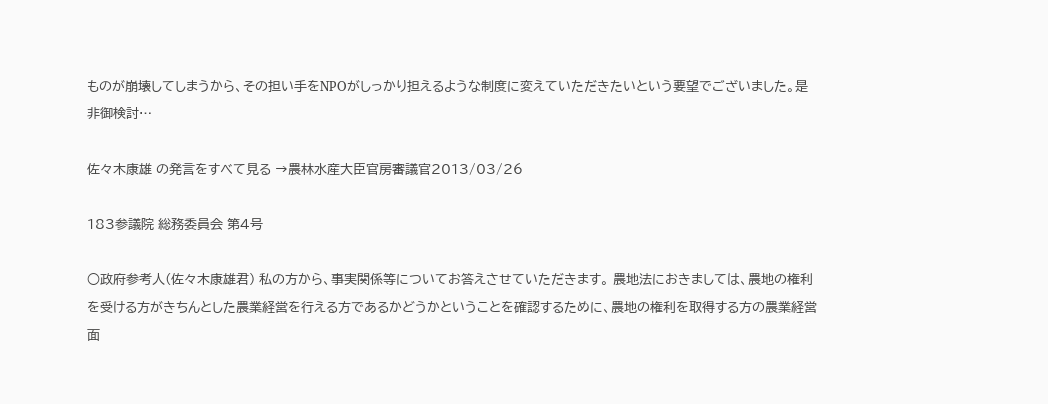ものが崩壊してしまうから、その担い手をNPOがしっかり担えるような制度に変えていただきたいという要望でございました。是非御検討…

佐々木康雄 の発言をすべて見る →農林水産大臣官房審議官2013/03/26

183参議院 総務委員会 第4号

○政府参考人(佐々木康雄君) 私の方から、事実関係等についてお答えさせていただきます。 農地法におきましては、農地の権利を受ける方がきちんとした農業経営を行える方であるかどうかということを確認するために、農地の権利を取得する方の農業経営面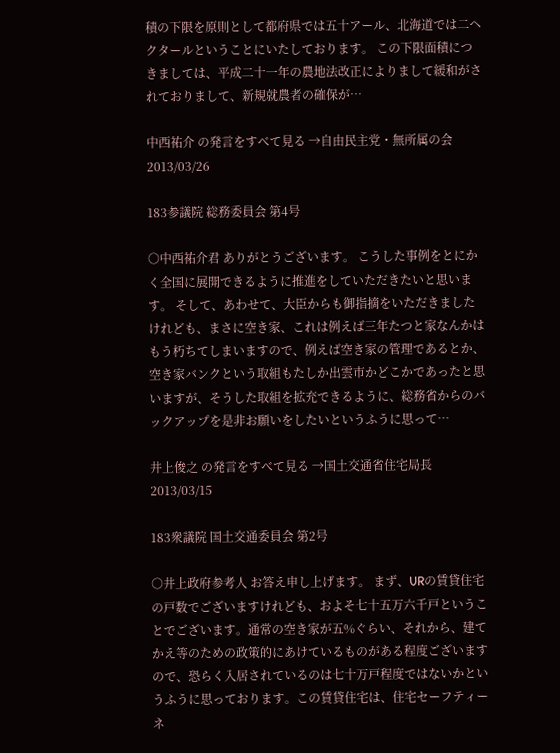積の下限を原則として都府県では五十アール、北海道では二ヘクタールということにいたしております。 この下限面積につきましては、平成二十一年の農地法改正によりまして緩和がされておりまして、新規就農者の確保が…

中西祐介 の発言をすべて見る →自由民主党・無所属の会2013/03/26

183参議院 総務委員会 第4号

○中西祐介君 ありがとうございます。 こうした事例をとにかく全国に展開できるように推進をしていただきたいと思います。 そして、あわせて、大臣からも御指摘をいただきましたけれども、まさに空き家、これは例えば三年たつと家なんかはもう朽ちてしまいますので、例えば空き家の管理であるとか、空き家バンクという取組もたしか出雲市かどこかであったと思いますが、そうした取組を拡充できるように、総務省からのバックアップを是非お願いをしたいというふうに思って…

井上俊之 の発言をすべて見る →国土交通省住宅局長2013/03/15

183衆議院 国土交通委員会 第2号

○井上政府参考人 お答え申し上げます。 まず、URの賃貸住宅の戸数でございますけれども、およそ七十五万六千戸ということでございます。通常の空き家が五%ぐらい、それから、建てかえ等のための政策的にあけているものがある程度ございますので、恐らく入居されているのは七十万戸程度ではないかというふうに思っております。この賃貸住宅は、住宅セーフティーネ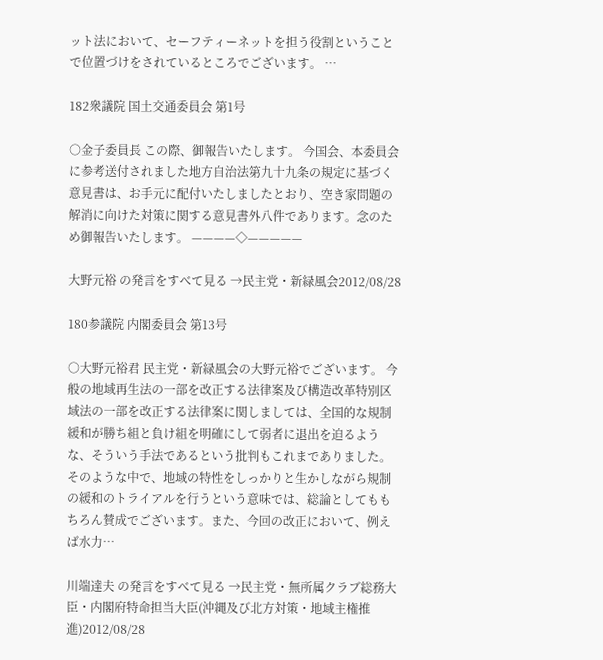ット法において、セーフティーネットを担う役割ということで位置づけをされているところでございます。 …

182衆議院 国土交通委員会 第1号

○金子委員長 この際、御報告いたします。 今国会、本委員会に参考送付されました地方自治法第九十九条の規定に基づく意見書は、お手元に配付いたしましたとおり、空き家問題の解消に向けた対策に関する意見書外八件であります。念のため御報告いたします。 ————◇—————

大野元裕 の発言をすべて見る →民主党・新緑風会2012/08/28

180参議院 内閣委員会 第13号

○大野元裕君 民主党・新緑風会の大野元裕でございます。 今般の地域再生法の一部を改正する法律案及び構造改革特別区域法の一部を改正する法律案に関しましては、全国的な規制緩和が勝ち組と負け組を明確にして弱者に退出を迫るような、そういう手法であるという批判もこれまでありました。そのような中で、地域の特性をしっかりと生かしながら規制の緩和のトライアルを行うという意味では、総論としてももちろん賛成でございます。また、今回の改正において、例えば水力…

川端達夫 の発言をすべて見る →民主党・無所属クラブ総務大臣・内閣府特命担当大臣(沖縄及び北方対策・地域主権推進)2012/08/28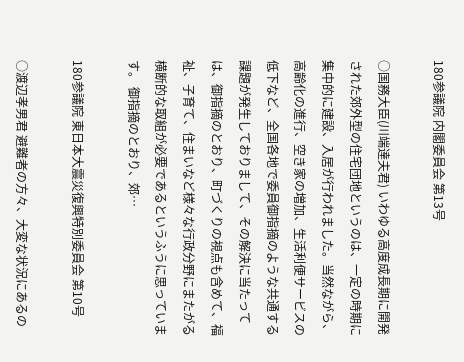180参議院 内閣委員会 第13号

○国務大臣(川端達夫君) いわゆる高度成長期に開発された郊外型の住宅団地というのは、一定の時期に集中的に建設、入居が行われました。当然ながら、高齢化の進行、空き家の増加、生活利便サービスの低下など、全国各地で委員御指摘のような共通する課題が発生しておりまして、その解決に当たっては、御指摘のとおり、町づくりの視点も含めて、福祉、子育て、住まいなど様々な行政分野にまたがる横断的な取組が必要であるというふうに思っています。 御指摘のとおり、郊…

180参議院 東日本大震災復興特別委員会 第10号

○渡辺孝男君 避難者の方々、大変な状況にあるの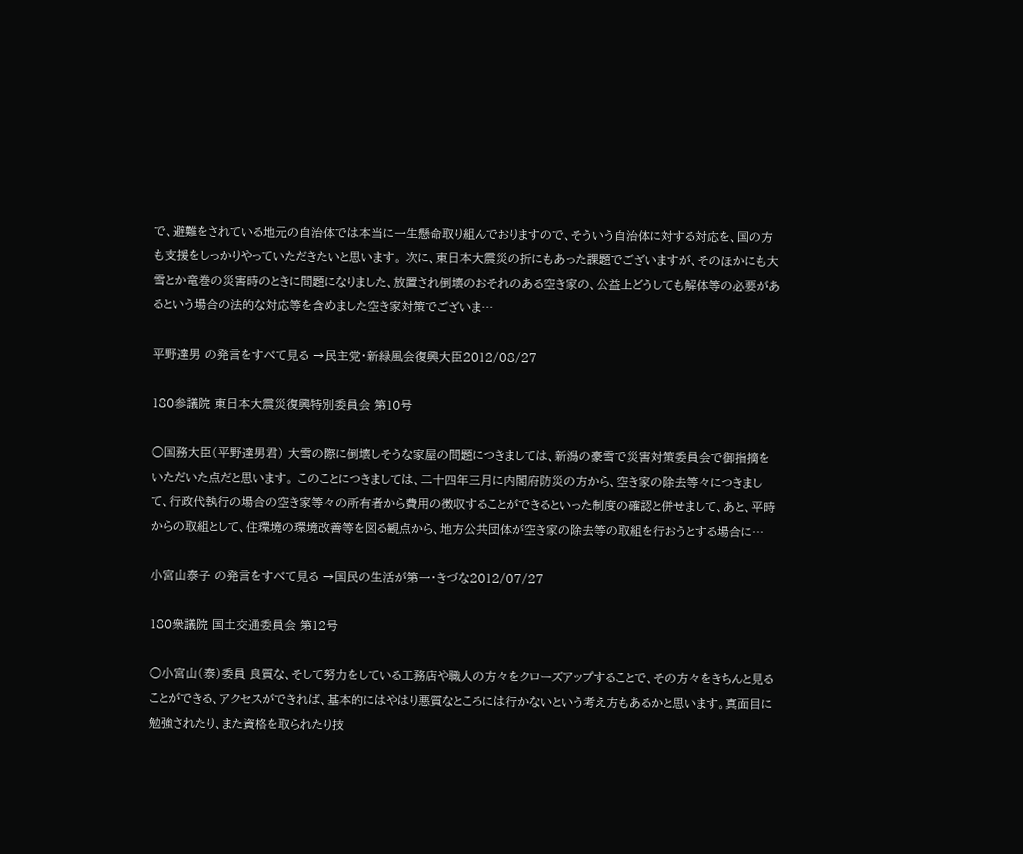で、避難をされている地元の自治体では本当に一生懸命取り組んでおりますので、そういう自治体に対する対応を、国の方も支援をしっかりやっていただきたいと思います。 次に、東日本大震災の折にもあった課題でございますが、そのほかにも大雪とか竜巻の災害時のときに問題になりました、放置され倒壊のおそれのある空き家の、公益上どうしても解体等の必要があるという場合の法的な対応等を含めました空き家対策でございま…

平野達男 の発言をすべて見る →民主党・新緑風会復興大臣2012/08/27

180参議院 東日本大震災復興特別委員会 第10号

○国務大臣(平野達男君) 大雪の際に倒壊しそうな家屋の問題につきましては、新潟の豪雪で災害対策委員会で御指摘をいただいた点だと思います。 このことにつきましては、二十四年三月に内閣府防災の方から、空き家の除去等々につきまして、行政代執行の場合の空き家等々の所有者から費用の徴収することができるといった制度の確認と併せまして、あと、平時からの取組として、住環境の環境改善等を図る観点から、地方公共団体が空き家の除去等の取組を行おうとする場合に…

小宮山泰子 の発言をすべて見る →国民の生活が第一・きづな2012/07/27

180衆議院 国土交通委員会 第12号

○小宮山(泰)委員 良質な、そして努力をしている工務店や職人の方々をクローズアップすることで、その方々をきちんと見ることができる、アクセスができれば、基本的にはやはり悪質なところには行かないという考え方もあるかと思います。真面目に勉強されたり、また資格を取られたり技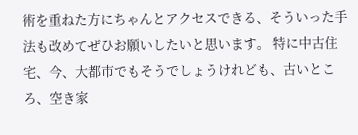術を重ねた方にちゃんとアクセスできる、そういった手法も改めてぜひお願いしたいと思います。 特に中古住宅、今、大都市でもそうでしょうけれども、古いところ、空き家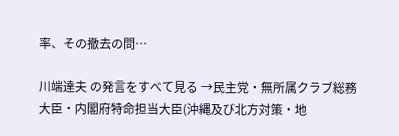率、その撤去の問…

川端達夫 の発言をすべて見る →民主党・無所属クラブ総務大臣・内閣府特命担当大臣(沖縄及び北方対策・地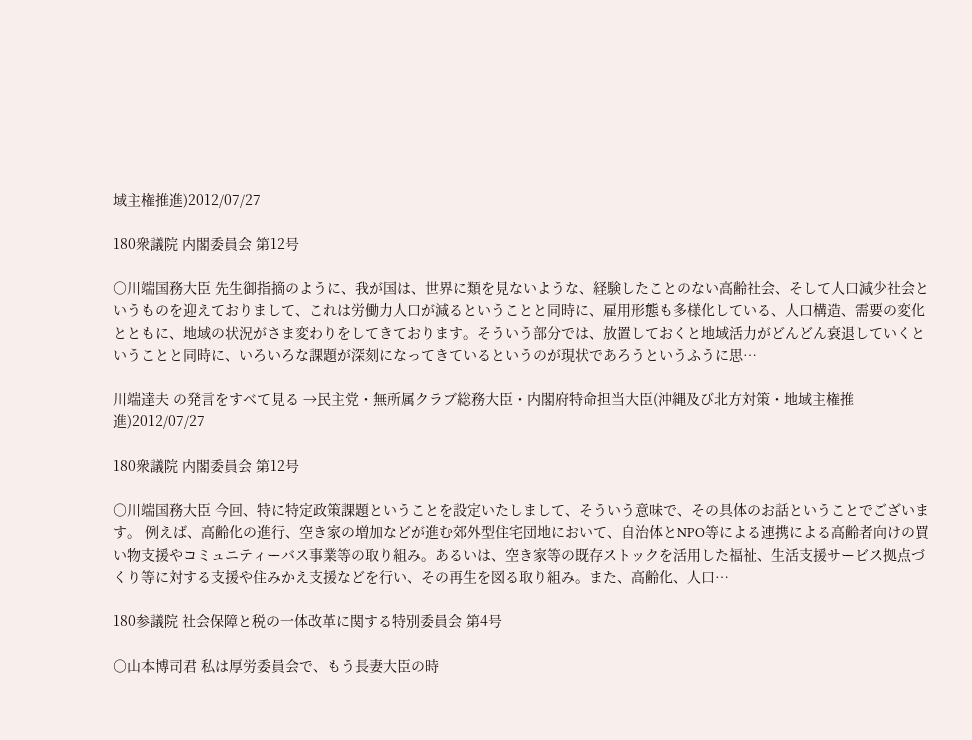域主権推進)2012/07/27

180衆議院 内閣委員会 第12号

○川端国務大臣 先生御指摘のように、我が国は、世界に類を見ないような、経験したことのない高齢社会、そして人口減少社会というものを迎えておりまして、これは労働力人口が減るということと同時に、雇用形態も多様化している、人口構造、需要の変化とともに、地域の状況がさま変わりをしてきております。そういう部分では、放置しておくと地域活力がどんどん衰退していくということと同時に、いろいろな課題が深刻になってきているというのが現状であろうというふうに思…

川端達夫 の発言をすべて見る →民主党・無所属クラブ総務大臣・内閣府特命担当大臣(沖縄及び北方対策・地域主権推進)2012/07/27

180衆議院 内閣委員会 第12号

○川端国務大臣 今回、特に特定政策課題ということを設定いたしまして、そういう意味で、その具体のお話ということでございます。 例えば、高齢化の進行、空き家の増加などが進む郊外型住宅団地において、自治体とNPO等による連携による高齢者向けの買い物支援やコミュニティーバス事業等の取り組み。あるいは、空き家等の既存ストックを活用した福祉、生活支援サービス拠点づくり等に対する支援や住みかえ支援などを行い、その再生を図る取り組み。また、高齢化、人口…

180参議院 社会保障と税の一体改革に関する特別委員会 第4号

○山本博司君 私は厚労委員会で、もう長妻大臣の時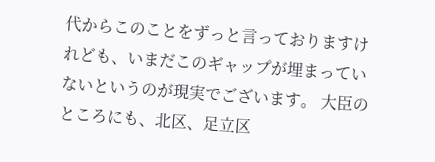代からこのことをずっと言っておりますけれども、いまだこのギャップが埋まっていないというのが現実でございます。 大臣のところにも、北区、足立区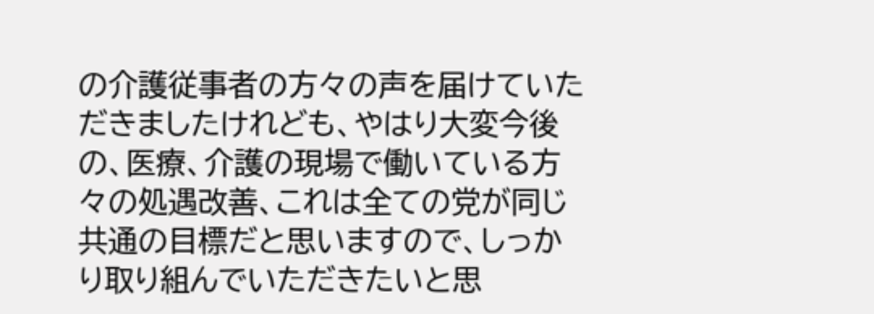の介護従事者の方々の声を届けていただきましたけれども、やはり大変今後の、医療、介護の現場で働いている方々の処遇改善、これは全ての党が同じ共通の目標だと思いますので、しっかり取り組んでいただきたいと思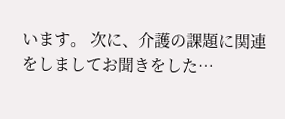います。 次に、介護の課題に関連をしましてお聞きをした…